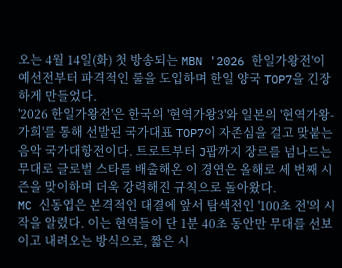오는 4월 14일(화) 첫 방송되는 MBN '2026 한일가왕전'이 예선전부터 파격적인 룰을 도입하며 한일 양국 TOP7을 긴장하게 만들었다.
'2026 한일가왕전'은 한국의 '현역가왕3'와 일본의 '현역가왕-가희'를 통해 선발된 국가대표 TOP7이 자존심을 걸고 맞붙는 음악 국가대항전이다. 트로트부터 J팝까지 장르를 넘나드는 무대로 글로벌 스타를 배출해온 이 경연은 올해로 세 번째 시즌을 맞이하며 더욱 강력해진 규칙으로 돌아왔다.
MC 신동엽은 본격적인 대결에 앞서 탐색전인 '100초 전'의 시작을 알렸다. 이는 현역들이 단 1분 40초 동안만 무대를 선보이고 내려오는 방식으로, 짧은 시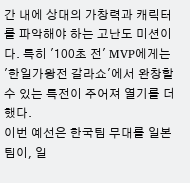간 내에 상대의 가창력과 캐릭터를 파악해야 하는 고난도 미션이다. 특히 '100초 전' MVP에게는 '한일가왕전 갈라쇼'에서 완창할 수 있는 특전이 주어져 열기를 더했다.
이번 예선은 한국팀 무대를 일본팀이, 일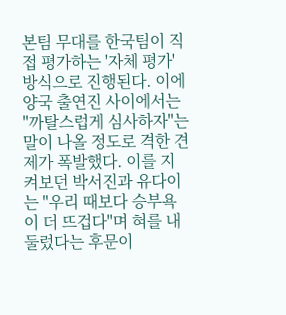본팀 무대를 한국팀이 직접 평가하는 '자체 평가' 방식으로 진행된다. 이에 양국 출연진 사이에서는 "까탈스럽게 심사하자"는 말이 나올 정도로 격한 견제가 폭발했다. 이를 지켜보던 박서진과 유다이는 "우리 때보다 승부욕이 더 뜨겁다"며 혀를 내둘렀다는 후문이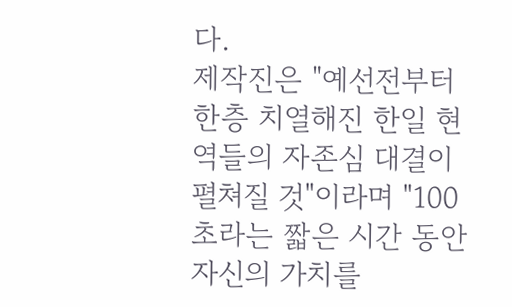다.
제작진은 "예선전부터 한층 치열해진 한일 현역들의 자존심 대결이 펼쳐질 것"이라며 "100초라는 짧은 시간 동안 자신의 가치를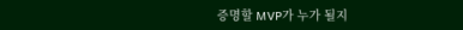증명할 MVP가 누가 될지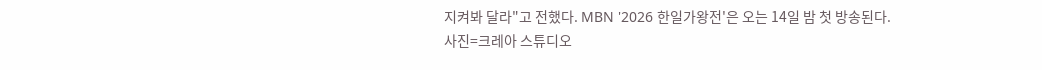지켜봐 달라"고 전했다. MBN '2026 한일가왕전'은 오는 14일 밤 첫 방송된다.
사진=크레아 스튜디오